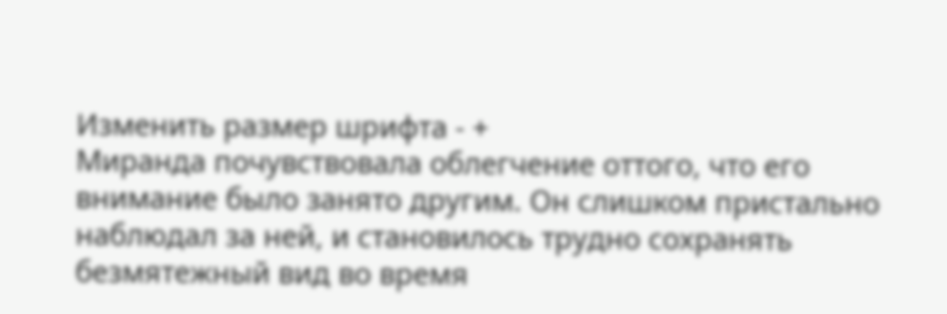Изменить размер шрифта - +
Миранда почувствовала облегчение оттого, что его внимание было занято другим. Он слишком пристально наблюдал за ней, и становилось трудно сохранять безмятежный вид во время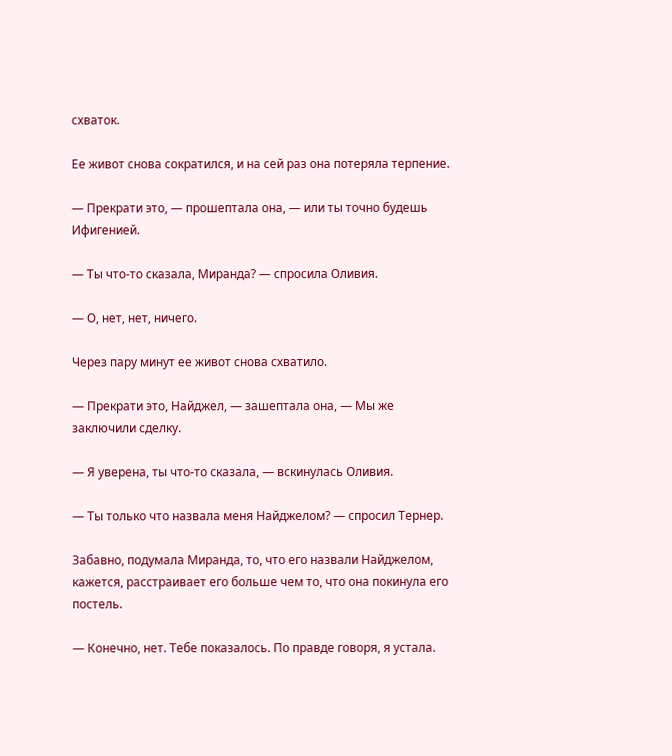схваток.

Ее живот снова сократился, и на сей раз она потеряла терпение.

— Прекрати это, — прошептала она, — или ты точно будешь Ифигенией.

— Ты что-то сказала, Миранда? — спросила Оливия.

— О, нет, нет, ничего.

Через пару минут ее живот снова схватило.

— Прекрати это, Найджел, — зашептала она, — Мы же заключили сделку.

— Я уверена, ты что-то сказала, — вскинулась Оливия.

— Ты только что назвала меня Найджелом? — спросил Тернер.

Забавно, подумала Миранда, то, что его назвали Найджелом, кажется, расстраивает его больше чем то, что она покинула его постель.

— Конечно, нет. Тебе показалось. По правде говоря, я устала.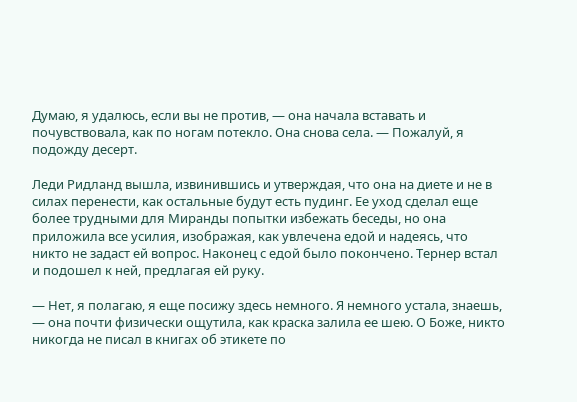Думаю, я удалюсь, если вы не против, — она начала вставать и почувствовала, как по ногам потекло. Она снова села. — Пожалуй, я подожду десерт.

Леди Ридланд вышла, извинившись и утверждая, что она на диете и не в силах перенести, как остальные будут есть пудинг. Ее уход сделал еще более трудными для Миранды попытки избежать беседы, но она приложила все усилия, изображая, как увлечена едой и надеясь, что никто не задаст ей вопрос. Наконец с едой было покончено. Тернер встал и подошел к ней, предлагая ей руку.

— Нет, я полагаю, я еще посижу здесь немного. Я немного устала, знаешь, — она почти физически ощутила, как краска залила ее шею. О Боже, никто никогда не писал в книгах об этикете по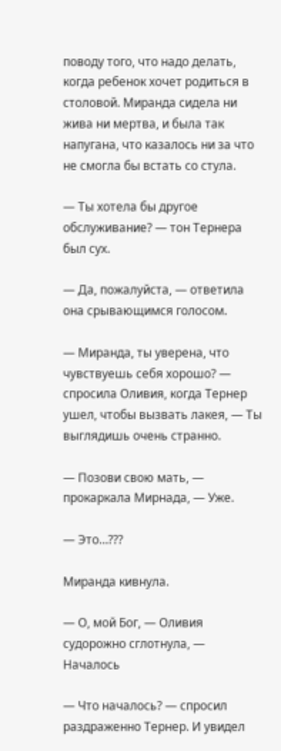поводу того, что надо делать, когда ребенок хочет родиться в столовой. Миранда сидела ни жива ни мертва, и была так напугана, что казалось ни за что не смогла бы встать со стула.

— Ты хотела бы другое обслуживание? — тон Тернера был сух.

— Да, пожалуйста, — ответила она срывающимся голосом.

— Миранда, ты уверена, что чувствуешь себя хорошо? — спросила Оливия, когда Тернер ушел, чтобы вызвать лакея, — Ты выглядишь очень странно.

— Позови свою мать, — прокаркала Мирнада, — Уже.

— Это…???

Миранда кивнула.

— О, мой Бог, — Оливия судорожно сглотнула, — Началось

— Что началось? — спросил раздраженно Тернер. И увидел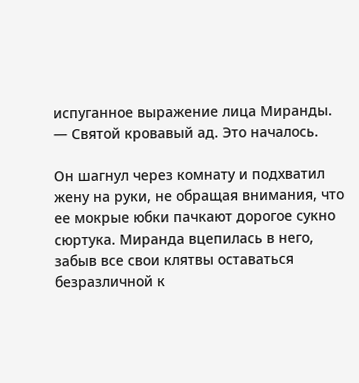испуганное выражение лица Миранды. — Святой кровавый ад. Это началось.

Он шагнул через комнату и подхватил жену на руки, не обращая внимания, что ее мокрые юбки пачкают дорогое сукно сюртука. Миранда вцепилась в него, забыв все свои клятвы оставаться безразличной к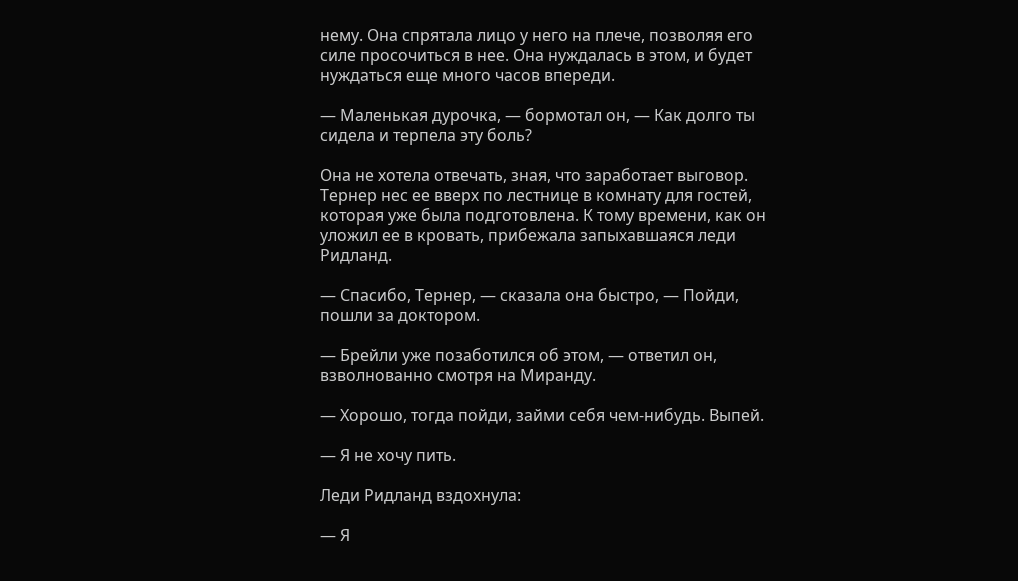нему. Она спрятала лицо у него на плече, позволяя его силе просочиться в нее. Она нуждалась в этом, и будет нуждаться еще много часов впереди.

— Маленькая дурочка, — бормотал он, — Как долго ты сидела и терпела эту боль?

Она не хотела отвечать, зная, что заработает выговор. Тернер нес ее вверх по лестнице в комнату для гостей, которая уже была подготовлена. К тому времени, как он уложил ее в кровать, прибежала запыхавшаяся леди Ридланд.

— Спасибо, Тернер, — сказала она быстро, — Пойди, пошли за доктором.

— Брейли уже позаботился об этом, — ответил он, взволнованно смотря на Миранду.

— Хорошо, тогда пойди, займи себя чем-нибудь. Выпей.

— Я не хочу пить.

Леди Ридланд вздохнула:

— Я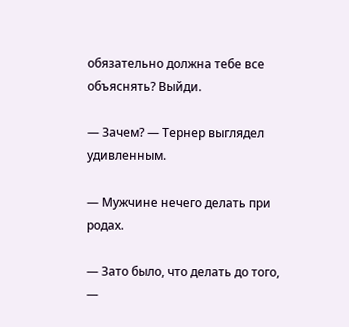обязательно должна тебе все объяснять? Выйди.

— Зачем? — Тернер выглядел удивленным.

— Мужчине нечего делать при родах.

— Зато было, что делать до того, —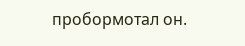пробормотал он.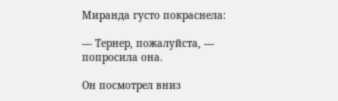Миранда густо покраснела:

— Тернер, пожалуйста, — попросила она.

Он посмотрел вниз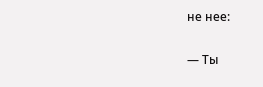не нее:

— Ты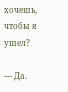хочешь, чтобы я ушел?

— Да.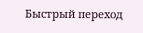Быстрый переход